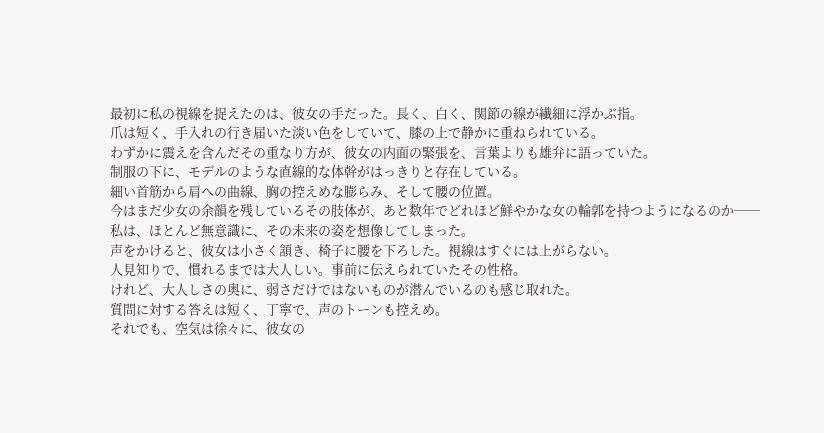最初に私の視線を捉えたのは、彼女の手だった。長く、白く、関節の線が繊細に浮かぶ指。
爪は短く、手入れの行き届いた淡い色をしていて、膝の上で静かに重ねられている。
わずかに震えを含んだその重なり方が、彼女の内面の緊張を、言葉よりも雄弁に語っていた。
制服の下に、モデルのような直線的な体幹がはっきりと存在している。
細い首筋から肩への曲線、胸の控えめな膨らみ、そして腰の位置。
今はまだ少女の余韻を残しているその肢体が、あと数年でどれほど鮮やかな女の輪郭を持つようになるのか──
私は、ほとんど無意識に、その未来の姿を想像してしまった。
声をかけると、彼女は小さく頷き、椅子に腰を下ろした。視線はすぐには上がらない。
人見知りで、慣れるまでは大人しい。事前に伝えられていたその性格。
けれど、大人しさの奥に、弱さだけではないものが潜んでいるのも感じ取れた。
質問に対する答えは短く、丁寧で、声のトーンも控えめ。
それでも、空気は徐々に、彼女の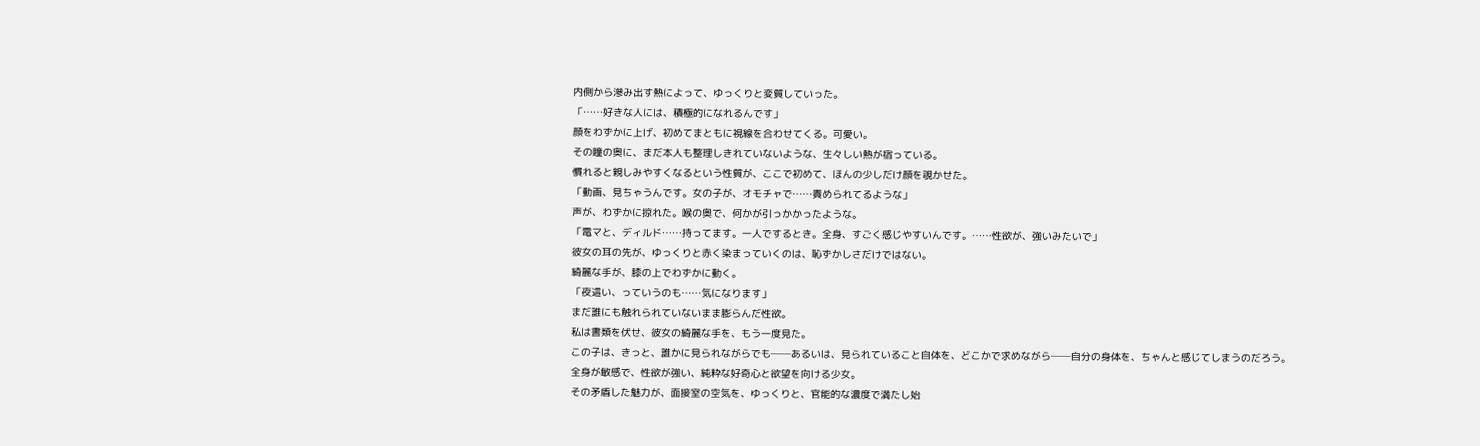内側から滲み出す熱によって、ゆっくりと変質していった。
「……好きな人には、積極的になれるんです」
顔をわずかに上げ、初めてまともに視線を合わせてくる。可愛い。
その瞳の奥に、まだ本人も整理しきれていないような、生々しい熱が宿っている。
慣れると親しみやすくなるという性質が、ここで初めて、ほんの少しだけ顔を覗かせた。
「動画、見ちゃうんです。女の子が、オモチャで……責められてるような」
声が、わずかに掠れた。喉の奥で、何かが引っかかったような。
「電マと、ディルド……持ってます。一人でするとき。全身、すごく感じやすいんです。……性欲が、強いみたいで」
彼女の耳の先が、ゆっくりと赤く染まっていくのは、恥ずかしさだけではない。
綺麗な手が、膝の上でわずかに動く。
「夜這い、っていうのも……気になります」
まだ誰にも触れられていないまま膨らんだ性欲。
私は書類を伏せ、彼女の綺麗な手を、もう一度見た。
この子は、きっと、誰かに見られながらでも──あるいは、見られていること自体を、どこかで求めながら──自分の身体を、ちゃんと感じてしまうのだろう。
全身が敏感で、性欲が強い、純粋な好奇心と欲望を向ける少女。
その矛盾した魅力が、面接室の空気を、ゆっくりと、官能的な濃度で満たし始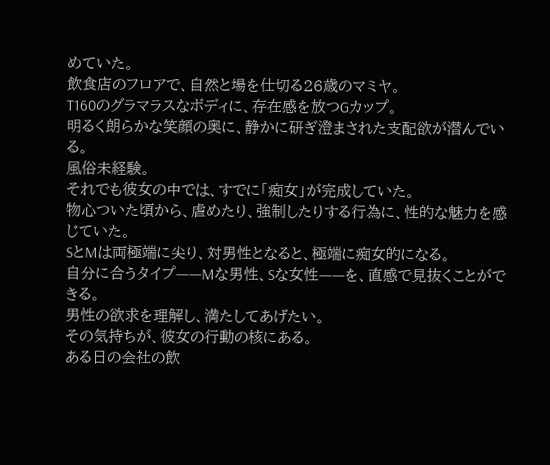めていた。
飲食店のフロアで、自然と場を仕切る26歳のマミヤ。
T160のグラマラスなボディに、存在感を放つGカップ。
明るく朗らかな笑顔の奥に、静かに研ぎ澄まされた支配欲が潜んでいる。
風俗未経験。
それでも彼女の中では、すでに「痴女」が完成していた。
物心ついた頃から、虐めたり、強制したりする行為に、性的な魅力を感じていた。
SとMは両極端に尖り、対男性となると、極端に痴女的になる。
自分に合うタイプ——Mな男性、Sな女性——を、直感で見抜くことができる。
男性の欲求を理解し、満たしてあげたい。
その気持ちが、彼女の行動の核にある。
ある日の会社の飲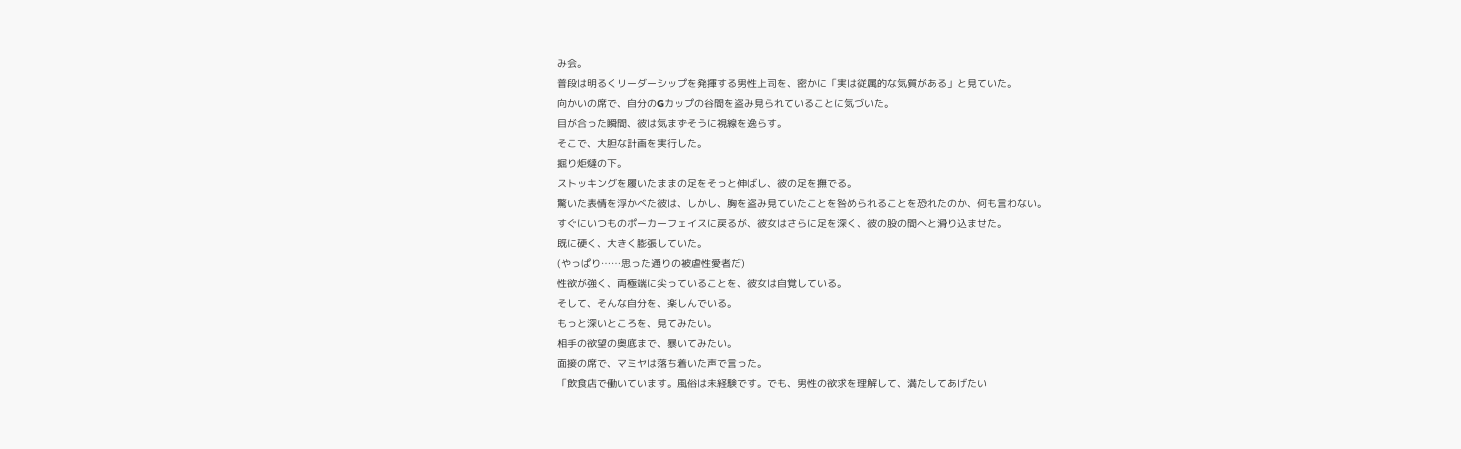み会。
普段は明るくリーダーシップを発揮する男性上司を、密かに「実は従属的な気質がある」と見ていた。
向かいの席で、自分のGカップの谷間を盗み見られていることに気づいた。
目が合った瞬間、彼は気まずそうに視線を逸らす。
そこで、大胆な計画を実行した。
掘り炬燵の下。
ストッキングを履いたままの足をそっと伸ばし、彼の足を撫でる。
驚いた表情を浮かべた彼は、しかし、胸を盗み見ていたことを咎められることを恐れたのか、何も言わない。
すぐにいつものポーカーフェイスに戻るが、彼女はさらに足を深く、彼の股の間へと滑り込ませた。
既に硬く、大きく膨張していた。
(やっぱり……思った通りの被虐性愛者だ)
性欲が強く、両極端に尖っていることを、彼女は自覚している。
そして、そんな自分を、楽しんでいる。
もっと深いところを、見てみたい。
相手の欲望の奥底まで、暴いてみたい。
面接の席で、マミヤは落ち着いた声で言った。
「飲食店で働いています。風俗は未経験です。でも、男性の欲求を理解して、満たしてあげたい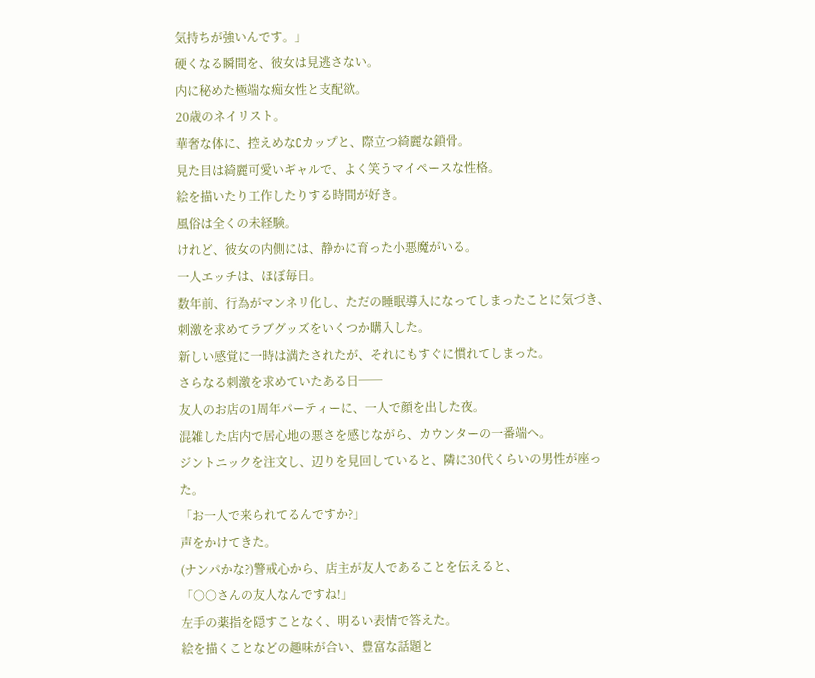気持ちが強いんです。」
硬くなる瞬間を、彼女は見逃さない。
内に秘めた極端な痴女性と支配欲。
20歳のネイリスト。
華奢な体に、控えめなCカップと、際立つ綺麗な鎖骨。
見た目は綺麗可愛いギャルで、よく笑うマイペースな性格。
絵を描いたり工作したりする時間が好き。
風俗は全くの未経験。
けれど、彼女の内側には、静かに育った小悪魔がいる。
一人エッチは、ほぼ毎日。
数年前、行為がマンネリ化し、ただの睡眠導入になってしまったことに気づき、刺激を求めてラブグッズをいくつか購入した。
新しい感覚に一時は満たされたが、それにもすぐに慣れてしまった。
さらなる刺激を求めていたある日──
友人のお店の1周年パーティーに、一人で顔を出した夜。
混雑した店内で居心地の悪さを感じながら、カウンターの一番端へ。
ジントニックを注文し、辺りを見回していると、隣に30代くらいの男性が座った。
「お一人で来られてるんですか?」
声をかけてきた。
(ナンパかな?)警戒心から、店主が友人であることを伝えると、
「○○さんの友人なんですね!」
左手の薬指を隠すことなく、明るい表情で答えた。
絵を描くことなどの趣味が合い、豊富な話題と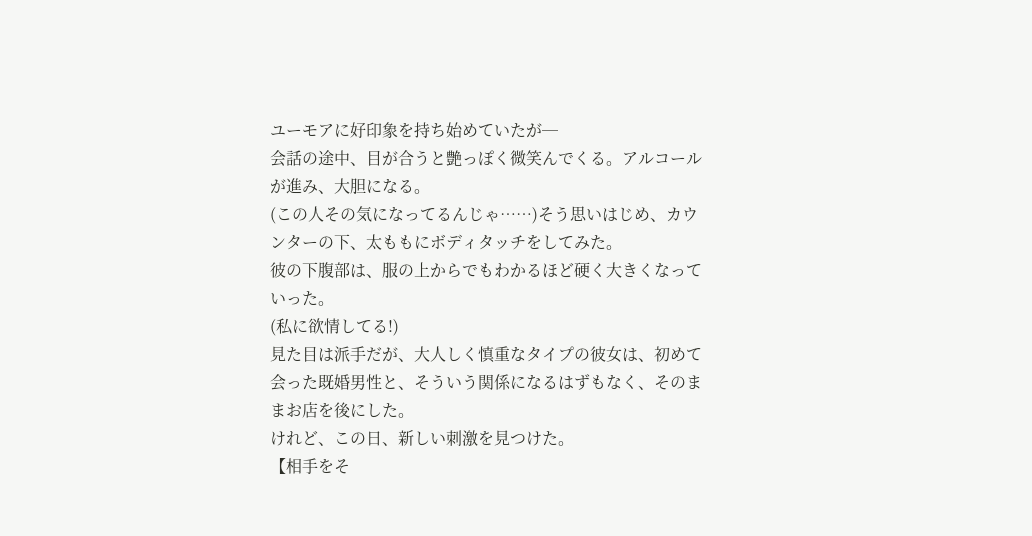ユーモアに好印象を持ち始めていたが─
会話の途中、目が合うと艶っぽく微笑んでくる。アルコールが進み、大胆になる。
(この人その気になってるんじゃ……)そう思いはじめ、カウンターの下、太ももにボディタッチをしてみた。
彼の下腹部は、服の上からでもわかるほど硬く大きくなっていった。
(私に欲情してる!)
見た目は派手だが、大人しく慎重なタイプの彼女は、初めて会った既婚男性と、そういう関係になるはずもなく、そのままお店を後にした。
けれど、この日、新しい刺激を見つけた。
【相手をそ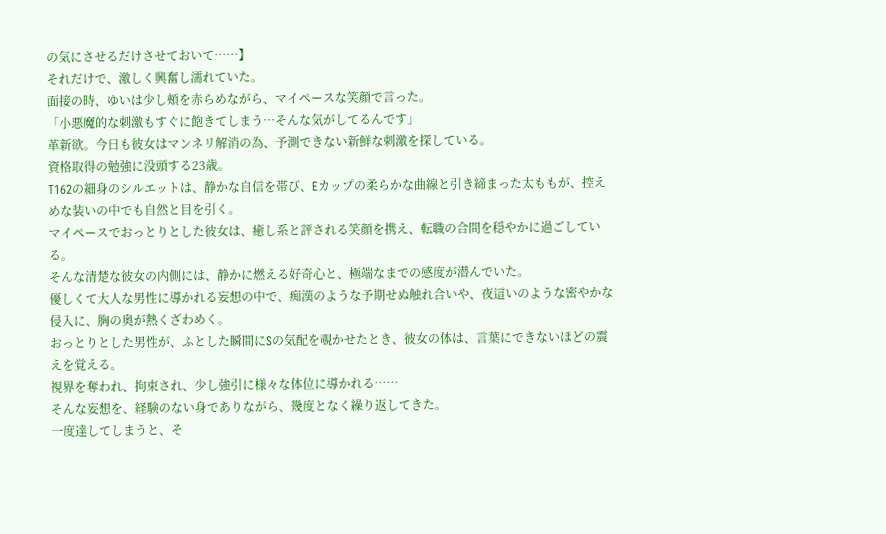の気にさせるだけさせておいて……】
それだけで、激しく興奮し濡れていた。
面接の時、ゆいは少し頰を赤らめながら、マイペースな笑顔で言った。
「小悪魔的な刺激もすぐに飽きてしまう…そんな気がしてるんです」
革新欲。今日も彼女はマンネリ解消の為、予測できない新鮮な刺激を探している。
資格取得の勉強に没頭する23歳。
T162の細身のシルエットは、静かな自信を帯び、Eカップの柔らかな曲線と引き締まった太ももが、控えめな装いの中でも自然と目を引く。
マイペースでおっとりとした彼女は、癒し系と評される笑顔を携え、転職の合間を穏やかに過ごしている。
そんな清楚な彼女の内側には、静かに燃える好奇心と、極端なまでの感度が潜んでいた。
優しくて大人な男性に導かれる妄想の中で、痴漢のような予期せぬ触れ合いや、夜這いのような密やかな侵入に、胸の奥が熱くざわめく。
おっとりとした男性が、ふとした瞬間にSの気配を覗かせたとき、彼女の体は、言葉にできないほどの震えを覚える。
視界を奪われ、拘束され、少し強引に様々な体位に導かれる……
そんな妄想を、経験のない身でありながら、幾度となく繰り返してきた。
一度達してしまうと、そ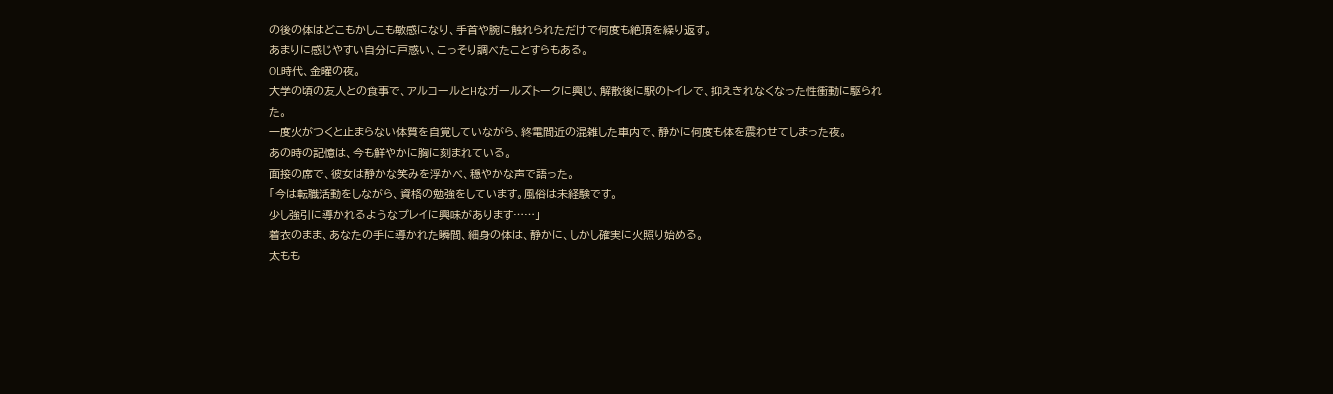の後の体はどこもかしこも敏感になり、手首や腕に触れられただけで何度も絶頂を繰り返す。
あまりに感じやすい自分に戸惑い、こっそり調べたことすらもある。
OL時代、金曜の夜。
大学の頃の友人との食事で、アルコールとHなガールズトークに興じ、解散後に駅のトイレで、抑えきれなくなった性衝動に駆られた。
一度火がつくと止まらない体質を自覚していながら、終電間近の混雑した車内で、静かに何度も体を震わせてしまった夜。
あの時の記憶は、今も鮮やかに胸に刻まれている。
面接の席で、彼女は静かな笑みを浮かべ、穏やかな声で語った。
「今は転職活動をしながら、資格の勉強をしています。風俗は未経験です。
少し強引に導かれるようなプレイに興味があります……」
着衣のまま、あなたの手に導かれた瞬間、細身の体は、静かに、しかし確実に火照り始める。
太もも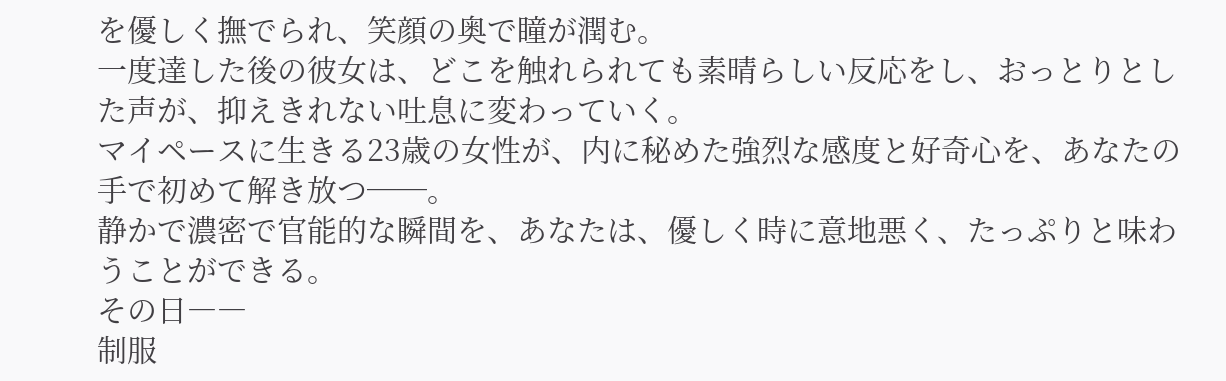を優しく撫でられ、笑顔の奥で瞳が潤む。
一度達した後の彼女は、どこを触れられても素晴らしい反応をし、おっとりとした声が、抑えきれない吐息に変わっていく。
マイペースに生きる23歳の女性が、内に秘めた強烈な感度と好奇心を、あなたの手で初めて解き放つ──。
静かで濃密で官能的な瞬間を、あなたは、優しく時に意地悪く、たっぷりと味わうことができる。
その日――
制服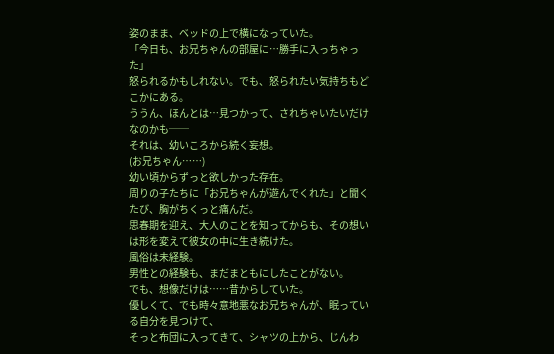姿のまま、ベッドの上で横になっていた。
「今日も、お兄ちゃんの部屋に…勝手に入っちゃった」
怒られるかもしれない。でも、怒られたい気持ちもどこかにある。
ううん、ほんとは…見つかって、されちゃいたいだけなのかも──
それは、幼いころから続く妄想。
(お兄ちゃん……)
幼い頃からずっと欲しかった存在。
周りの子たちに「お兄ちゃんが遊んでくれた」と聞くたび、胸がちくっと痛んだ。
思春期を迎え、大人のことを知ってからも、その想いは形を変えて彼女の中に生き続けた。
風俗は未経験。
男性との経験も、まだまともにしたことがない。
でも、想像だけは……昔からしていた。
優しくて、でも時々意地悪なお兄ちゃんが、眠っている自分を見つけて、
そっと布団に入ってきて、シャツの上から、じんわ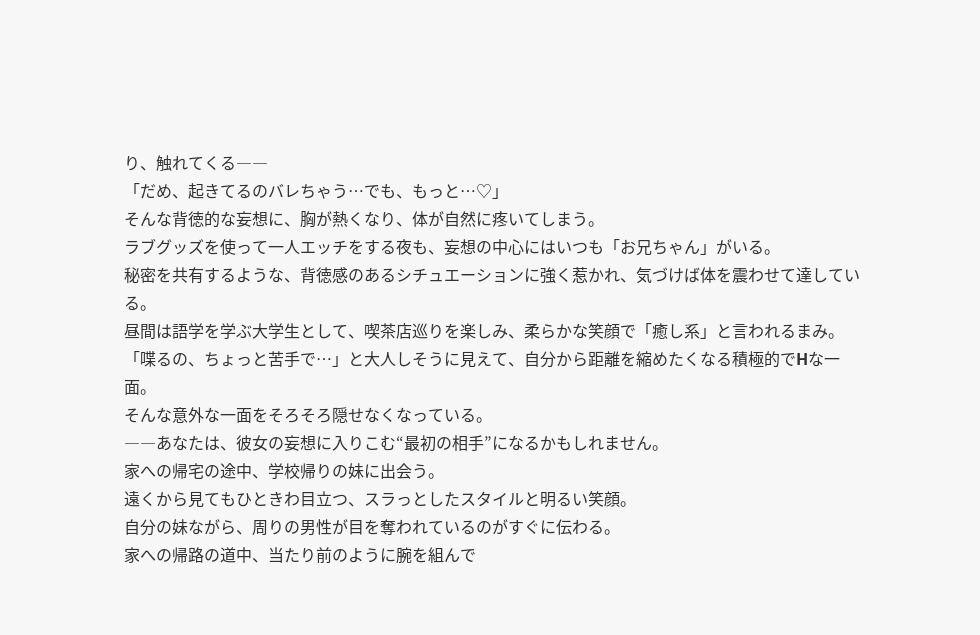り、触れてくる――
「だめ、起きてるのバレちゃう…でも、もっと…♡」
そんな背徳的な妄想に、胸が熱くなり、体が自然に疼いてしまう。
ラブグッズを使って一人エッチをする夜も、妄想の中心にはいつも「お兄ちゃん」がいる。
秘密を共有するような、背徳感のあるシチュエーションに強く惹かれ、気づけば体を震わせて達している。
昼間は語学を学ぶ大学生として、喫茶店巡りを楽しみ、柔らかな笑顔で「癒し系」と言われるまみ。
「喋るの、ちょっと苦手で…」と大人しそうに見えて、自分から距離を縮めたくなる積極的でHな一面。
そんな意外な一面をそろそろ隠せなくなっている。
――あなたは、彼女の妄想に入りこむ“最初の相手”になるかもしれません。
家への帰宅の途中、学校帰りの妹に出会う。
遠くから見てもひときわ目立つ、スラっとしたスタイルと明るい笑顔。
自分の妹ながら、周りの男性が目を奪われているのがすぐに伝わる。
家への帰路の道中、当たり前のように腕を組んで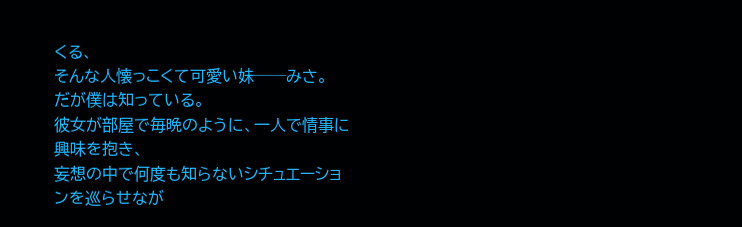くる、
そんな人懐っこくて可愛い妹──みさ。
だが僕は知っている。
彼女が部屋で毎晩のように、一人で情事に興味を抱き、
妄想の中で何度も知らないシチュエーションを巡らせなが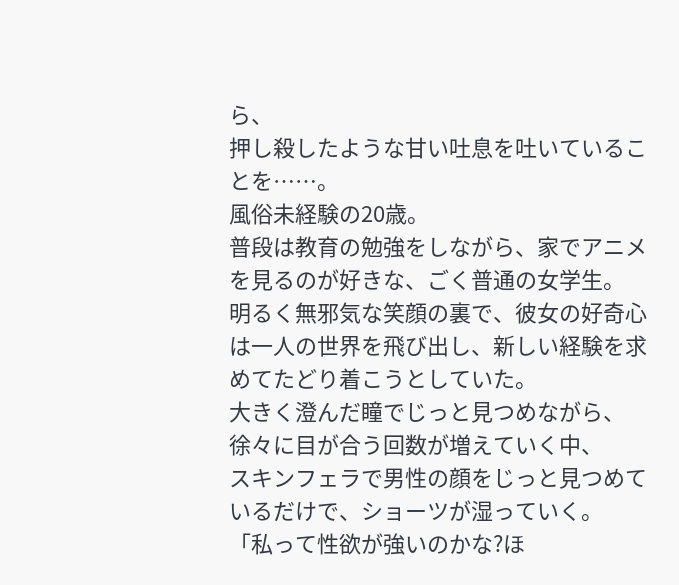ら、
押し殺したような甘い吐息を吐いていることを……。
風俗未経験の20歳。
普段は教育の勉強をしながら、家でアニメを見るのが好きな、ごく普通の女学生。
明るく無邪気な笑顔の裏で、彼女の好奇心は一人の世界を飛び出し、新しい経験を求めてたどり着こうとしていた。
大きく澄んだ瞳でじっと見つめながら、
徐々に目が合う回数が増えていく中、
スキンフェラで男性の顔をじっと見つめているだけで、ショーツが湿っていく。
「私って性欲が強いのかな?ほ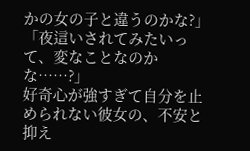かの女の子と違うのかな?」
「夜這いされてみたいって、変なことなのかな……?」
好奇心が強すぎて自分を止められない彼女の、不安と抑え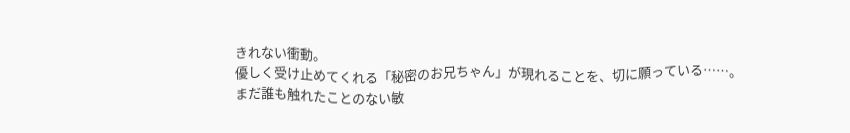きれない衝動。
優しく受け止めてくれる「秘密のお兄ちゃん」が現れることを、切に願っている……。
まだ誰も触れたことのない敏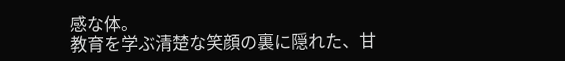感な体。
教育を学ぶ清楚な笑顔の裏に隠れた、甘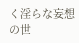く淫らな妄想の世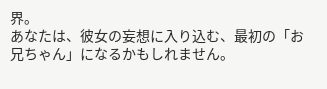界。
あなたは、彼女の妄想に入り込む、最初の「お兄ちゃん」になるかもしれません。